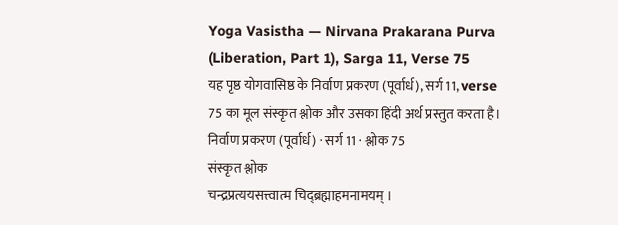Yoga Vasistha — Nirvana Prakarana Purva (Liberation, Part 1), Sarga 11, Verse 75
यह पृष्ठ योगवासिष्ठ के निर्वाण प्रकरण (पूर्वार्ध), सर्ग 11, verse 75 का मूल संस्कृत श्लोक और उसका हिंदी अर्थ प्रस्तुत करता है।
निर्वाण प्रकरण (पूर्वार्ध) · सर्ग 11 · श्लोक 75
संस्कृत श्लोक
चन्द्रप्रत्ययसत्त्वात्म चिद्ब्रह्माहमनामयम् ।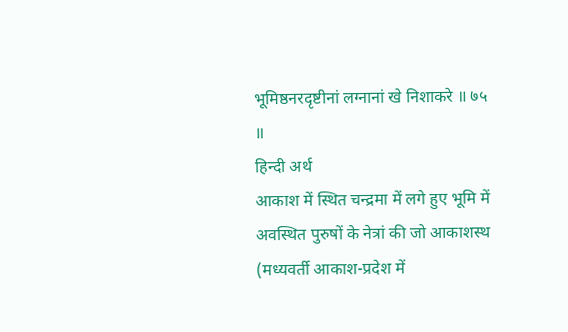भूमिष्ठनरदृष्टीनां लग्नानां खे निशाकरे ॥ ७५ ॥
हिन्दी अर्थ
आकाश में स्थित चन्द्रमा में लगे हुए भूमि में
अवस्थित पुरुषों के नेत्रां की जो आकाशस्थ (मध्यवर्ती आकाश-प्रदेश में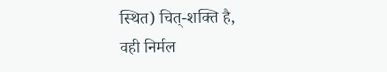स्थित) चित्-शक्ति है,
वही निर्मल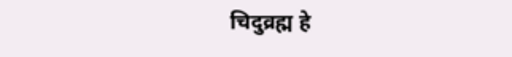चिदुव्रह्म हे